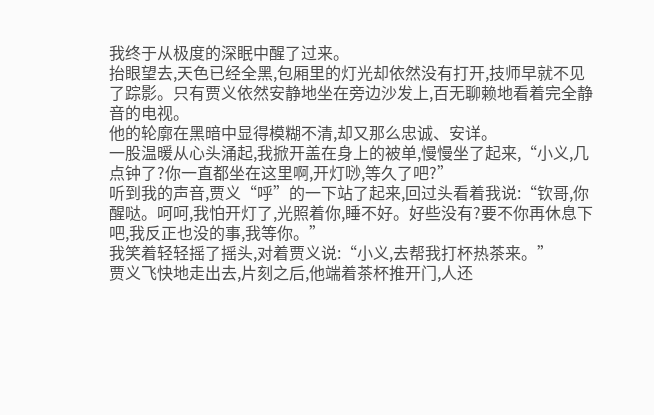我终于从极度的深眠中醒了过来。
抬眼望去,天色已经全黑,包厢里的灯光却依然没有打开,技师早就不见了踪影。只有贾义依然安静地坐在旁边沙发上,百无聊赖地看着完全静音的电视。
他的轮廓在黑暗中显得模糊不清,却又那么忠诚、安详。
一股温暖从心头涌起,我掀开盖在身上的被单,慢慢坐了起来,“小义,几点钟了?你一直都坐在这里啊,开灯唦,等久了吧?”
听到我的声音,贾义“呼”的一下站了起来,回过头看着我说:“钦哥,你醒哒。呵呵,我怕开灯了,光照着你,睡不好。好些没有?要不你再休息下吧,我反正也没的事,我等你。”
我笑着轻轻摇了摇头,对着贾义说:“小义,去帮我打杯热茶来。”
贾义飞快地走出去,片刻之后,他端着茶杯推开门,人还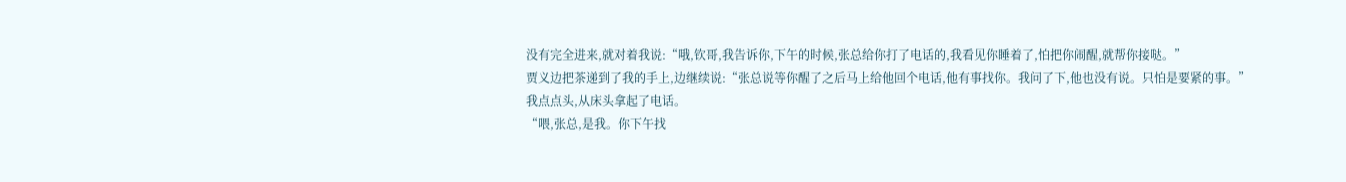没有完全进来,就对着我说:“哦,钦哥,我告诉你,下午的时候,张总给你打了电话的,我看见你睡着了,怕把你闹醒,就帮你接哒。”
贾义边把茶递到了我的手上,边继续说:“张总说等你醒了之后马上给他回个电话,他有事找你。我问了下,他也没有说。只怕是要紧的事。”
我点点头,从床头拿起了电话。
“喂,张总,是我。你下午找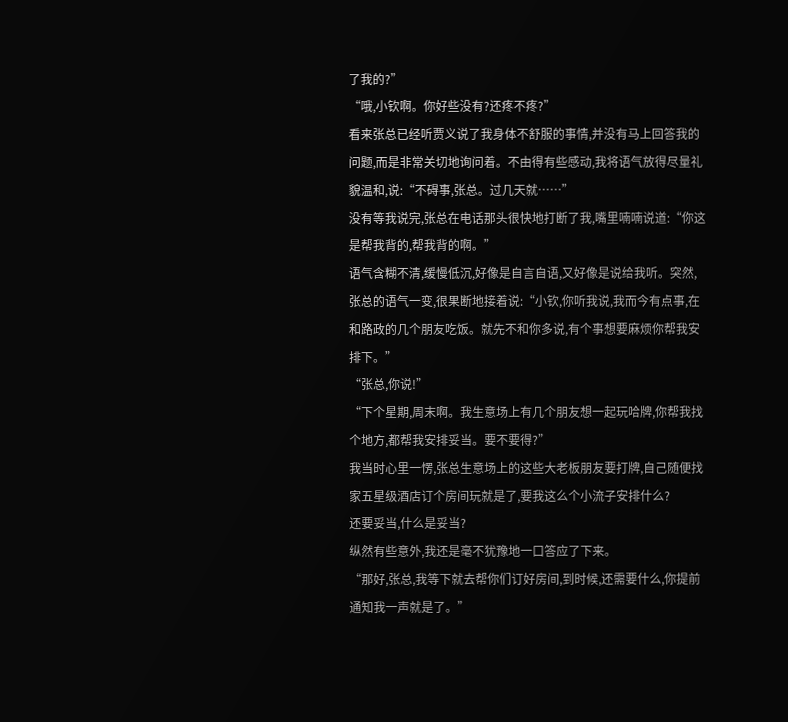了我的?”
“哦,小钦啊。你好些没有?还疼不疼?”
看来张总已经听贾义说了我身体不舒服的事情,并没有马上回答我的问题,而是非常关切地询问着。不由得有些感动,我将语气放得尽量礼貌温和,说:“不碍事,张总。过几天就……”
没有等我说完,张总在电话那头很快地打断了我,嘴里喃喃说道:“你这是帮我背的,帮我背的啊。”
语气含糊不清,缓慢低沉,好像是自言自语,又好像是说给我听。突然,张总的语气一变,很果断地接着说:“小钦,你听我说,我而今有点事,在和路政的几个朋友吃饭。就先不和你多说,有个事想要麻烦你帮我安排下。”
“张总,你说!”
“下个星期,周末啊。我生意场上有几个朋友想一起玩哈牌,你帮我找个地方,都帮我安排妥当。要不要得?”
我当时心里一愣,张总生意场上的这些大老板朋友要打牌,自己随便找家五星级酒店订个房间玩就是了,要我这么个小流子安排什么?
还要妥当,什么是妥当?
纵然有些意外,我还是毫不犹豫地一口答应了下来。
“那好,张总,我等下就去帮你们订好房间,到时候,还需要什么,你提前通知我一声就是了。”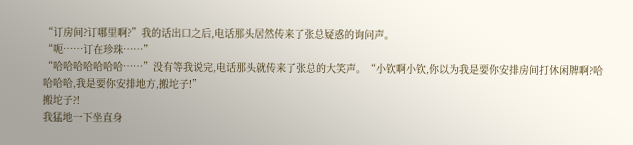“订房间?订哪里啊?”我的话出口之后,电话那头居然传来了张总疑惑的询问声。
“呃……订在珍珠……”
“哈哈哈哈哈哈哈……”没有等我说完,电话那头就传来了张总的大笑声。“小钦啊小钦,你以为我是要你安排房间打休闲牌啊?哈哈哈哈,我是要你安排地方,搬坨子!”
搬坨子?!
我猛地一下坐直身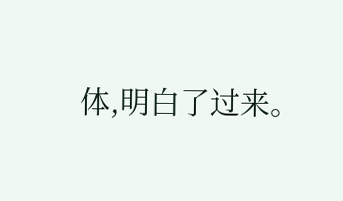体,明白了过来。